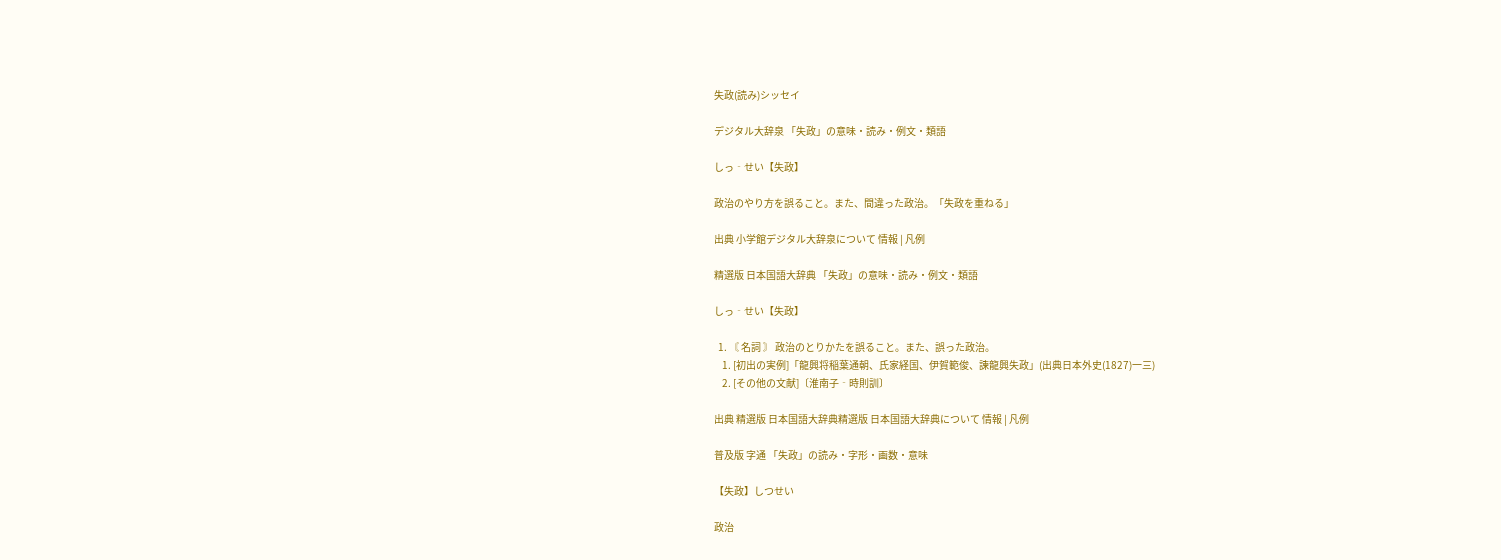失政(読み)シッセイ

デジタル大辞泉 「失政」の意味・読み・例文・類語

しっ‐せい【失政】

政治のやり方を誤ること。また、間違った政治。「失政を重ねる」

出典 小学館デジタル大辞泉について 情報 | 凡例

精選版 日本国語大辞典 「失政」の意味・読み・例文・類語

しっ‐せい【失政】

  1. 〘 名詞 〙 政治のとりかたを誤ること。また、誤った政治。
    1. [初出の実例]「龍興将稲葉通朝、氏家経国、伊賀範俊、諫龍興失政」(出典日本外史(1827)一三)
    2. [その他の文献]〔淮南子‐時則訓〕

出典 精選版 日本国語大辞典精選版 日本国語大辞典について 情報 | 凡例

普及版 字通 「失政」の読み・字形・画数・意味

【失政】しつせい

政治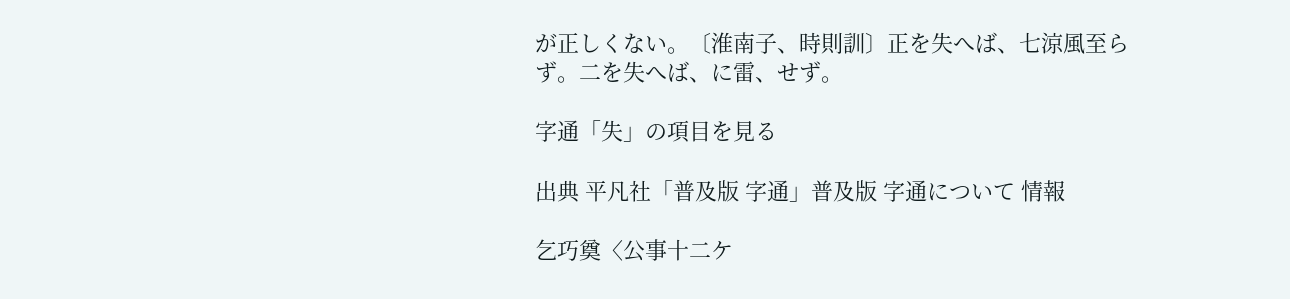が正しくない。〔淮南子、時則訓〕正を失へば、七涼風至らず。二を失へば、に雷、せず。

字通「失」の項目を見る

出典 平凡社「普及版 字通」普及版 字通について 情報

乞巧奠〈公事十二ケ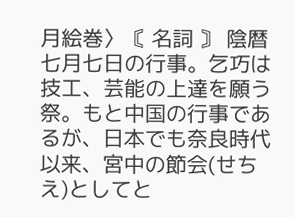月絵巻〉〘 名詞 〙 陰暦七月七日の行事。乞巧は技工、芸能の上達を願う祭。もと中国の行事であるが、日本でも奈良時代以来、宮中の節会(せちえ)としてと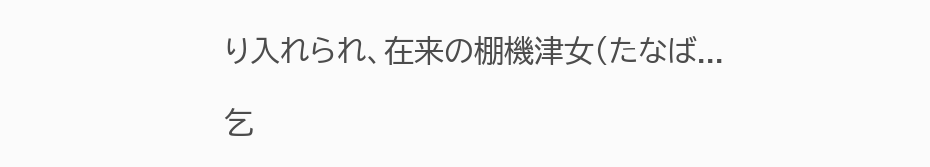り入れられ、在来の棚機津女(たなば...

乞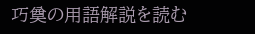巧奠の用語解説を読む